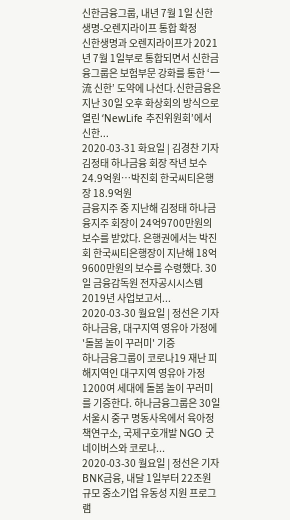신한금융그룹, 내년 7월 1일 신한생명-오렌지라이프 통합 확정
신한생명과 오렌지라이프가 2021년 7월 1일부로 통합되면서 신한금융그룹은 보험부문 강화를 통한 ‘一流 신한’ 도약에 나선다.신한금융은 지난 30일 오후 화상회의 방식으로 열린 ‘NewLife 추진위원회’에서 신한...
2020-03-31 화요일 | 김경찬 기자
김정태 하나금융 회장 작년 보수 24.9억원…박진회 한국씨티은행장 18.9억원
금융지주 중 지난해 김정태 하나금융지주 회장이 24억9700만원의 보수를 받았다. 은행권에서는 박진회 한국씨티은행장이 지난해 18억9600만원의 보수를 수령했다. 30일 금융감독원 전자공시시스템 2019년 사업보고서...
2020-03-30 월요일 | 정선은 기자
하나금융, 대구지역 영유아 가정에 '돌봄 놀이 꾸러미' 기증
하나금융그룹이 코로나19 재난 피해지역인 대구지역 영유아 가정 1200여 세대에 돌봄 놀이 꾸러미를 기증한다. 하나금융그룹은 30일 서울시 중구 명동사옥에서 육아정책연구소, 국제구호개발 NGO 굿네이버스와 코로나...
2020-03-30 월요일 | 정선은 기자
BNK금융, 내달 1일부터 22조원 규모 중소기업 유동성 지원 프로그램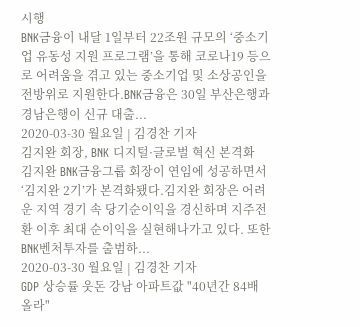시행
BNK금융이 내달 1일부터 22조원 규모의 ‘중소기업 유동성 지원 프로그램’을 통해 코로나19 등으로 어려움을 겪고 있는 중소기업 및 소상공인을 전방위로 지원한다.BNK금융은 30일 부산은행과 경남은행이 신규 대출...
2020-03-30 월요일 | 김경찬 기자
김지완 회장, BNK 디지털·글로벌 혁신 본격화
김지완 BNK금융그룹 회장이 연임에 성공하면서 ‘김지완 2기’가 본격화됐다.김지완 회장은 어려운 지역 경기 속 당기순이익을 경신하며 지주전환 이후 최대 순이익을 실현해나가고 있다. 또한 BNK벤처투자를 출범하...
2020-03-30 월요일 | 김경찬 기자
GDP 상승률 웃돈 강남 아파트값 "40년간 84배 올라"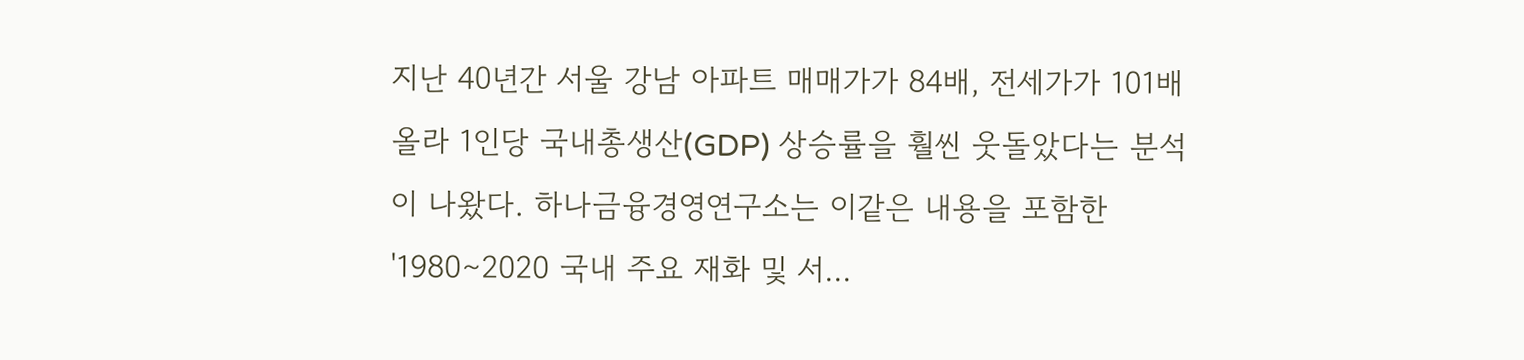지난 40년간 서울 강남 아파트 매매가가 84배, 전세가가 101배 올라 1인당 국내총생산(GDP) 상승률을 훨씬 웃돌았다는 분석이 나왔다. 하나금융경영연구소는 이같은 내용을 포함한 '1980∼2020 국내 주요 재화 및 서...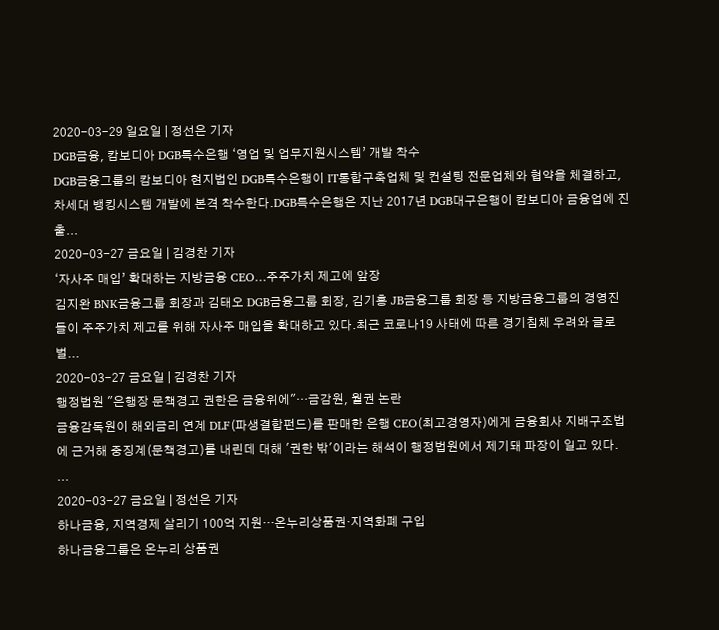2020-03-29 일요일 | 정선은 기자
DGB금융, 캄보디아 DGB특수은행 ‘영업 및 업무지원시스템’ 개발 착수
DGB금융그룹의 캄보디아 현지법인 DGB특수은행이 IT통합구축업체 및 컨설팅 전문업체와 협약을 체결하고, 차세대 뱅킹시스템 개발에 본격 착수한다.DGB특수은행은 지난 2017년 DGB대구은행이 캄보디아 금융업에 진출...
2020-03-27 금요일 | 김경찬 기자
‘자사주 매입’ 확대하는 지방금융 CEO…주주가치 제고에 앞장
김지완 BNK금융그룹 회장과 김태오 DGB금융그룹 회장, 김기홍 JB금융그룹 회장 등 지방금융그룹의 경영진들이 주주가치 제고를 위해 자사주 매입을 확대하고 있다.최근 코로나19 사태에 따른 경기침체 우려와 글로벌...
2020-03-27 금요일 | 김경찬 기자
행정법원 "은행장 문책경고 권한은 금융위에"…금감원, 월권 논란
금융감독원이 해외금리 연계 DLF(파생결합펀드)를 판매한 은행 CEO(최고경영자)에게 금융회사 지배구조법에 근거해 중징계(문책경고)를 내린데 대해 '권한 밖'이라는 해석이 행정법원에서 제기돼 파장이 일고 있다. ...
2020-03-27 금요일 | 정선은 기자
하나금융, 지역경제 살리기 100억 지원…온누리상품권·지역화폐 구입
하나금융그룹은 온누리 상품권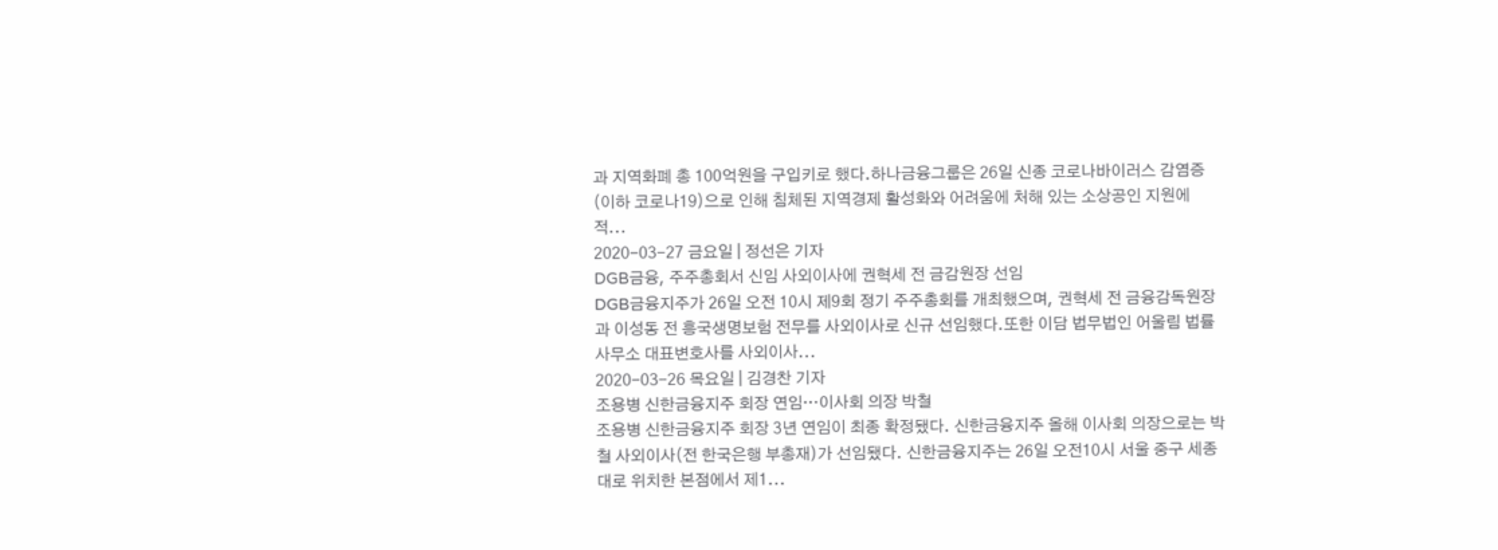과 지역화폐 총 100억원을 구입키로 했다.하나금융그룹은 26일 신종 코로나바이러스 감염증(이하 코로나19)으로 인해 침체된 지역경제 활성화와 어려움에 처해 있는 소상공인 지원에 적...
2020-03-27 금요일 | 정선은 기자
DGB금융, 주주총회서 신임 사외이사에 권혁세 전 금감원장 선임
DGB금융지주가 26일 오전 10시 제9회 정기 주주총회를 개최했으며, 권혁세 전 금융감독원장과 이성동 전 흥국생명보험 전무를 사외이사로 신규 선임했다.또한 이담 법무법인 어울림 법률사무소 대표변호사를 사외이사...
2020-03-26 목요일 | 김경찬 기자
조용병 신한금융지주 회장 연임…이사회 의장 박철
조용병 신한금융지주 회장 3년 연임이 최종 확정됐다. 신한금융지주 올해 이사회 의장으로는 박철 사외이사(전 한국은행 부총재)가 선임됐다. 신한금융지주는 26일 오전10시 서울 중구 세종대로 위치한 본점에서 제1...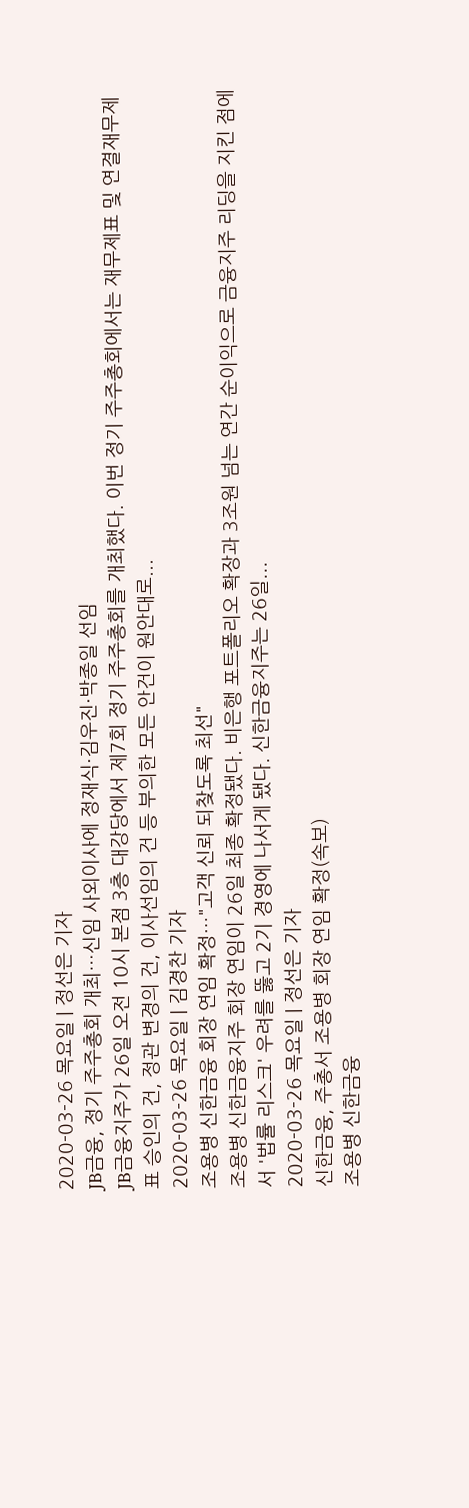2020-03-26 목요일 | 정선은 기자
JB금융, 정기 주주총회 개최…신임 사외이사에 정재식·김우진·박종일 선임
JB금융지주가 26일 오전 10시 본점 3층 대강당에서 제7회 정기 주주총회를 개최했다. 이번 정기 주주총회에서는 재무제표 및 연결재무제표 승인의 건, 정관 변경의 건, 이사선임의 건 등 부의한 모든 안건이 원안대로...
2020-03-26 목요일 | 김경찬 기자
조용병 신한금융 회장 연임 확정…"고객 신뢰 되찾도록 최선"
조용병 신한금융지주 회장 연임이 26일 최종 확정됐다. 비은행 포트폴리오 확장과 3조원 넘는 연간 순이익으로 금융지주 리딩을 지킨 점에서 '법률 리스크' 우려를 뚫고 2기 경영에 나서게 됐다. 신한금융지주는 26일...
2020-03-26 목요일 | 정선은 기자
신한금융, 주총서 조용병 회장 연임 확정(속보)
조용병 신한금융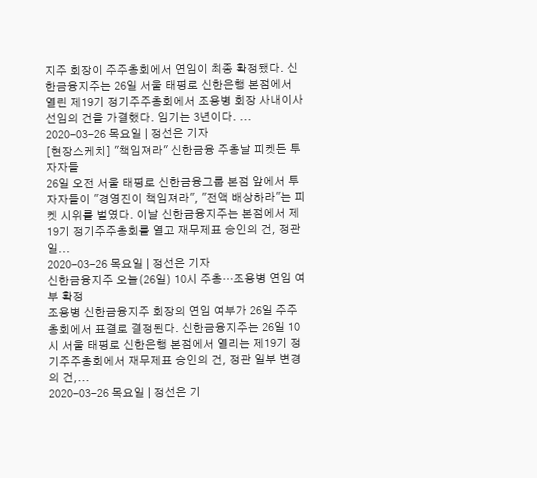지주 회장이 주주총회에서 연임이 최종 확정됐다. 신한금융지주는 26일 서울 태평로 신한은행 본점에서 열린 제19기 정기주주총회에서 조용병 회장 사내이사 선임의 건을 가결했다. 임기는 3년이다. ...
2020-03-26 목요일 | 정선은 기자
[현장스케치] "책임져라" 신한금융 주총날 피켓든 투자자들
26일 오전 서울 태평로 신한금융그룹 본점 앞에서 투자자들이 "경영진이 책임져라", "전액 배상하라"는 피켓 시위를 벌였다. 이날 신한금융지주는 본점에서 제19기 정기주주총회를 열고 재무제표 승인의 건, 정관 일...
2020-03-26 목요일 | 정선은 기자
신한금융지주 오늘(26일) 10시 주총…조용병 연임 여부 확정
조용병 신한금융지주 회장의 연임 여부가 26일 주주총회에서 표결로 결정된다. 신한금융지주는 26일 10시 서울 태평로 신한은행 본점에서 열리는 제19기 정기주주총회에서 재무제표 승인의 건, 정관 일부 변경의 건,...
2020-03-26 목요일 | 정선은 기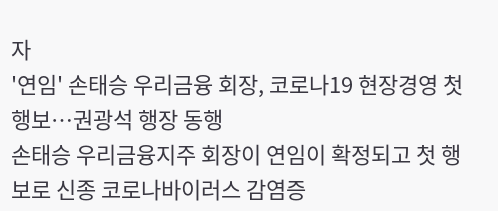자
'연임' 손태승 우리금융 회장, 코로나19 현장경영 첫 행보…권광석 행장 동행
손태승 우리금융지주 회장이 연임이 확정되고 첫 행보로 신종 코로나바이러스 감염증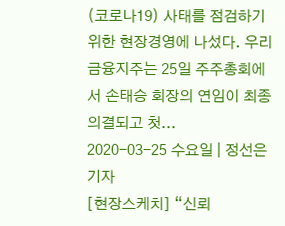(코로나19) 사태를 점검하기 위한 현장경영에 나섰다. 우리금융지주는 25일 주주총회에서 손태승 회장의 연임이 최종 의결되고 첫...
2020-03-25 수요일 | 정선은 기자
[현장스케치] “신뢰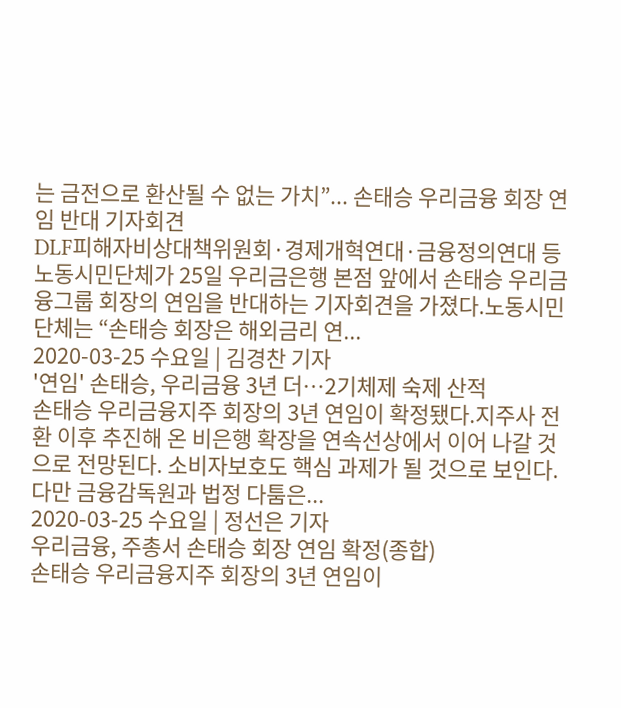는 금전으로 환산될 수 없는 가치”... 손태승 우리금융 회장 연임 반대 기자회견
DLF피해자비상대책위원회·경제개혁연대·금융정의연대 등 노동시민단체가 25일 우리금은행 본점 앞에서 손태승 우리금융그룹 회장의 연임을 반대하는 기자회견을 가졌다.노동시민단체는 “손태승 회장은 해외금리 연...
2020-03-25 수요일 | 김경찬 기자
'연임' 손태승, 우리금융 3년 더…2기체제 숙제 산적
손태승 우리금융지주 회장의 3년 연임이 확정됐다.지주사 전환 이후 추진해 온 비은행 확장을 연속선상에서 이어 나갈 것으로 전망된다. 소비자보호도 핵심 과제가 될 것으로 보인다. 다만 금융감독원과 법정 다툼은...
2020-03-25 수요일 | 정선은 기자
우리금융, 주총서 손태승 회장 연임 확정(종합)
손태승 우리금융지주 회장의 3년 연임이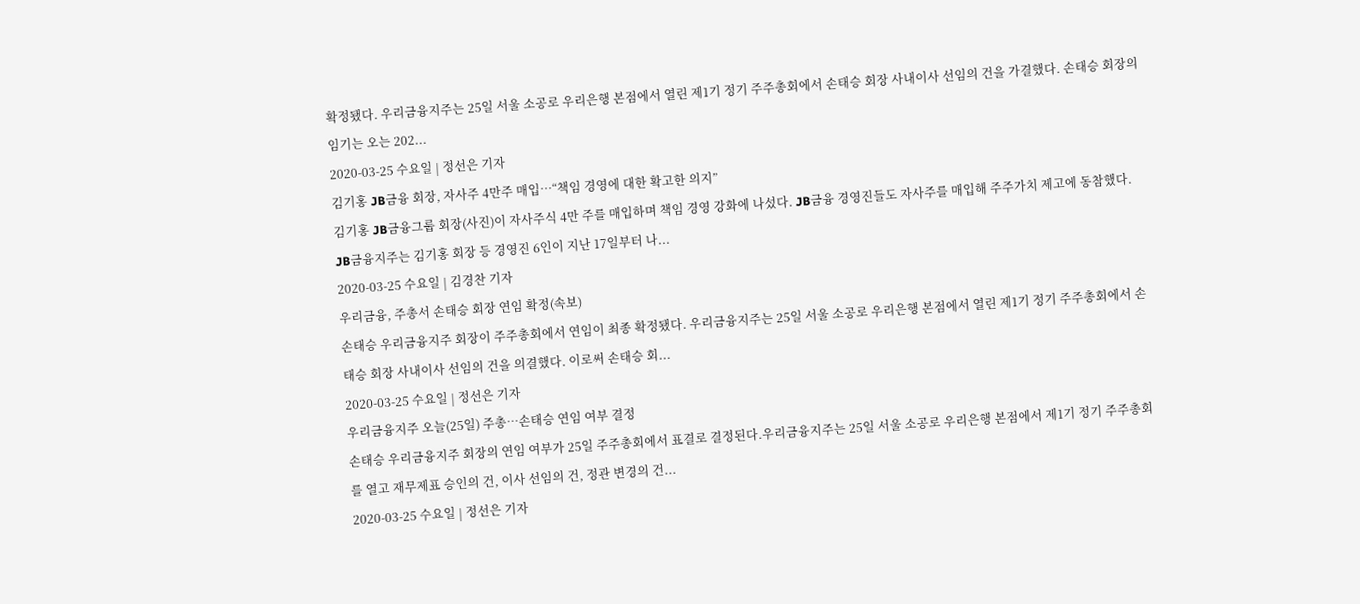확정됐다. 우리금융지주는 25일 서울 소공로 우리은행 본점에서 열린 제1기 정기 주주총회에서 손태승 회장 사내이사 선임의 건을 가결했다. 손태승 회장의 임기는 오는 202...
2020-03-25 수요일 | 정선은 기자
김기홍 JB금융 회장, 자사주 4만주 매입…“책임 경영에 대한 확고한 의지”
김기홍 JB금융그룹 회장(사진)이 자사주식 4만 주를 매입하며 책임 경영 강화에 나섰다. JB금융 경영진들도 자사주를 매입해 주주가치 제고에 동참했다. JB금융지주는 김기홍 회장 등 경영진 6인이 지난 17일부터 나...
2020-03-25 수요일 | 김경찬 기자
우리금융, 주총서 손태승 회장 연임 확정(속보)
손태승 우리금융지주 회장이 주주총회에서 연임이 최종 확정됐다. 우리금융지주는 25일 서울 소공로 우리은행 본점에서 열린 제1기 정기 주주총회에서 손태승 회장 사내이사 선임의 건을 의결했다. 이로써 손태승 회...
2020-03-25 수요일 | 정선은 기자
우리금융지주 오늘(25일) 주총…손태승 연임 여부 결정
손태승 우리금융지주 회장의 연임 여부가 25일 주주총회에서 표결로 결정된다.우리금융지주는 25일 서울 소공로 우리은행 본점에서 제1기 정기 주주총회를 열고 재무제표 승인의 건, 이사 선임의 건, 정관 변경의 건...
2020-03-25 수요일 | 정선은 기자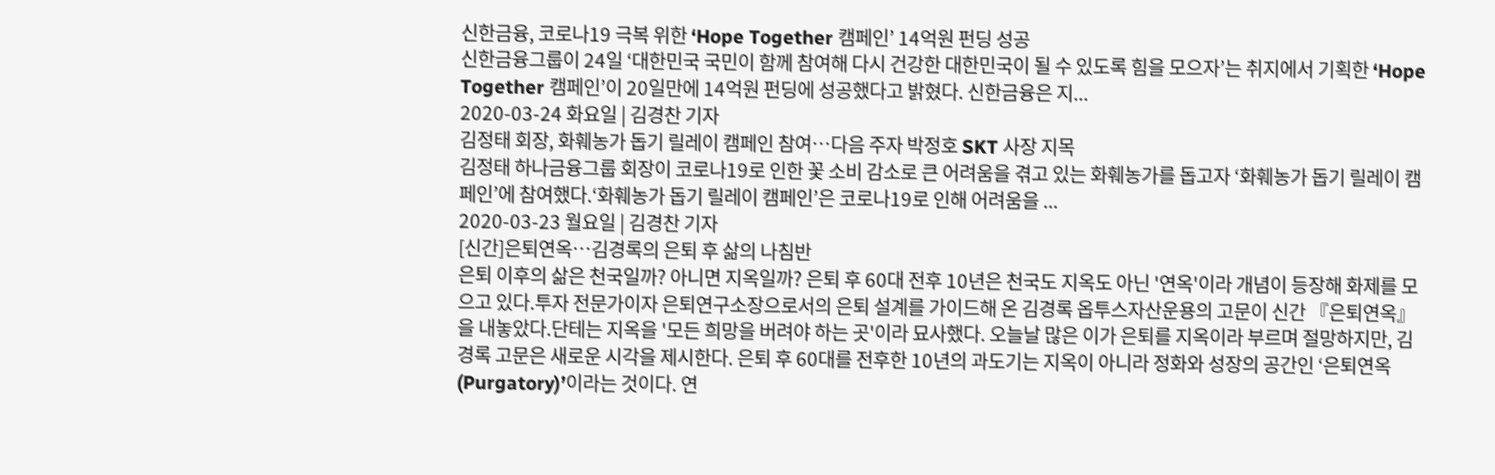신한금융, 코로나19 극복 위한 ‘Hope Together 캠페인’ 14억원 펀딩 성공
신한금융그룹이 24일 ‘대한민국 국민이 함께 참여해 다시 건강한 대한민국이 될 수 있도록 힘을 모으자’는 취지에서 기획한 ‘Hope Together 캠페인’이 20일만에 14억원 펀딩에 성공했다고 밝혔다. 신한금융은 지...
2020-03-24 화요일 | 김경찬 기자
김정태 회장, 화훼농가 돕기 릴레이 캠페인 참여…다음 주자 박정호 SKT 사장 지목
김정태 하나금융그룹 회장이 코로나19로 인한 꽃 소비 감소로 큰 어려움을 겪고 있는 화훼농가를 돕고자 ‘화훼농가 돕기 릴레이 캠페인’에 참여했다.‘화훼농가 돕기 릴레이 캠페인’은 코로나19로 인해 어려움을 ...
2020-03-23 월요일 | 김경찬 기자
[신간]은퇴연옥…김경록의 은퇴 후 삶의 나침반
은퇴 이후의 삶은 천국일까? 아니면 지옥일까? 은퇴 후 60대 전후 10년은 천국도 지옥도 아닌 '연옥'이라 개념이 등장해 화제를 모으고 있다.투자 전문가이자 은퇴연구소장으로서의 은퇴 설계를 가이드해 온 김경록 옵투스자산운용의 고문이 신간 『은퇴연옥』을 내놓았다.단테는 지옥을 '모든 희망을 버려야 하는 곳'이라 묘사했다. 오늘날 많은 이가 은퇴를 지옥이라 부르며 절망하지만, 김경록 고문은 새로운 시각을 제시한다. 은퇴 후 60대를 전후한 10년의 과도기는 지옥이 아니라 정화와 성장의 공간인 ‘은퇴연옥(Purgatory)’이라는 것이다. 연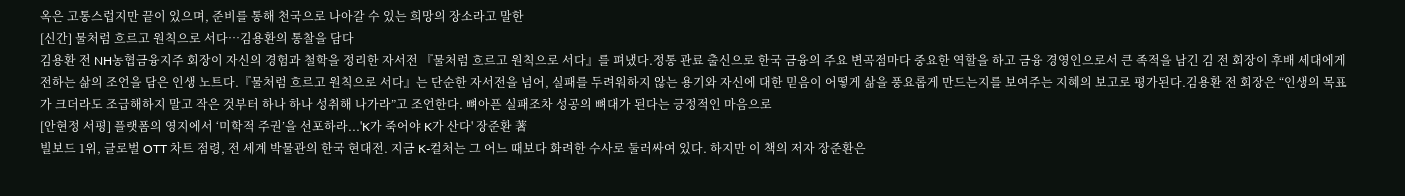옥은 고통스럽지만 끝이 있으며, 준비를 통해 천국으로 나아갈 수 있는 희망의 장소라고 말한
[신간] 물처럼 흐르고 원칙으로 서다…김용환의 통찰을 담다
김용환 전 NH농협금융지주 회장이 자신의 경험과 철학을 정리한 자서전 『물처럼 흐르고 원칙으로 서다』를 펴냈다.정통 관료 출신으로 한국 금융의 주요 변곡점마다 중요한 역할을 하고 금융 경영인으로서 큰 족적을 남긴 김 전 회장이 후배 세대에게 전하는 삶의 조언을 담은 인생 노트다.『물처럼 흐르고 원칙으로 서다』는 단순한 자서전을 넘어, 실패를 두려워하지 않는 용기와 자신에 대한 믿음이 어떻게 삶을 풍요롭게 만드는지를 보여주는 지혜의 보고로 평가된다.김용환 전 회장은 “인생의 목표가 크더라도 조급해하지 말고 작은 것부터 하나 하나 성취해 나가라”고 조언한다. 뼈아픈 실패조차 성공의 뼈대가 된다는 긍정적인 마음으로
[안현정 서평] 플랫폼의 영지에서 ‘미학적 주권’을 선포하라...'K가 죽어야 K가 산다' 장준환 著
빌보드 1위, 글로벌 OTT 차트 점령, 전 세계 박물관의 한국 현대전. 지금 K-컬처는 그 어느 때보다 화려한 수사로 둘러싸여 있다. 하지만 이 책의 저자 장준환은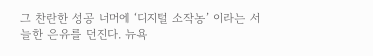그 찬란한 성공 너머에 ‘디지털 소작농’ 이라는 서늘한 은유를 던진다. 뉴욕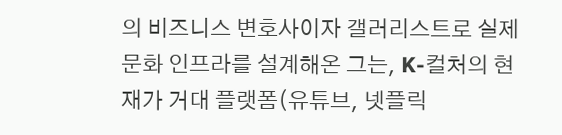의 비즈니스 변호사이자 갤러리스트로 실제 문화 인프라를 설계해온 그는, K-컬처의 현재가 거대 플랫폼(유튜브, 넷플릭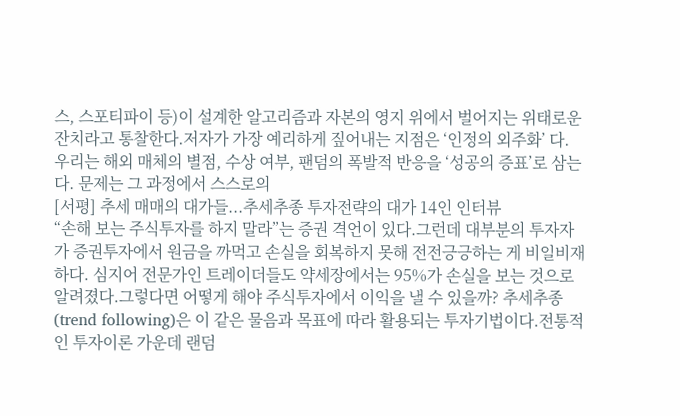스, 스포티파이 등)이 설계한 알고리즘과 자본의 영지 위에서 벌어지는 위태로운 잔치라고 통찰한다.저자가 가장 예리하게 짚어내는 지점은 ‘인정의 외주화’ 다. 우리는 해외 매체의 별점, 수상 여부, 팬덤의 폭발적 반응을 ‘성공의 증표’로 삼는다. 문제는 그 과정에서 스스로의
[서평] 추세 매매의 대가들...추세추종 투자전략의 대가 14인 인터뷰
“손해 보는 주식투자를 하지 말라”는 증권 격언이 있다.그런데 대부분의 투자자가 증권투자에서 원금을 까먹고 손실을 회복하지 못해 전전긍긍하는 게 비일비재하다. 심지어 전문가인 트레이더들도 약세장에서는 95%가 손실을 보는 것으로 알려졌다.그렇다면 어떻게 해야 주식투자에서 이익을 낼 수 있을까? 추세추종(trend following)은 이 같은 물음과 목표에 따라 활용되는 투자기법이다.전통적인 투자이론 가운데 랜덤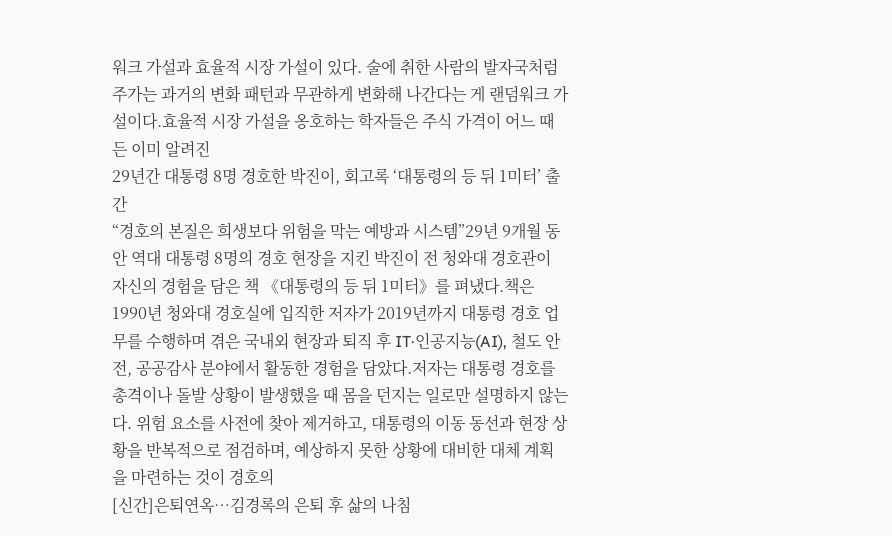워크 가설과 효율적 시장 가설이 있다. 술에 취한 사람의 발자국처럼 주가는 과거의 변화 패턴과 무관하게 변화해 나간다는 게 랜덤워크 가설이다.효율적 시장 가설을 옹호하는 학자들은 주식 가격이 어느 때든 이미 알려진
29년간 대통령 8명 경호한 박진이, 회고록 ‘대통령의 등 뒤 1미터’ 출간
“경호의 본질은 희생보다 위험을 막는 예방과 시스템”29년 9개월 동안 역대 대통령 8명의 경호 현장을 지킨 박진이 전 청와대 경호관이 자신의 경험을 담은 책 《대통령의 등 뒤 1미터》를 펴냈다.책은 1990년 청와대 경호실에 입직한 저자가 2019년까지 대통령 경호 업무를 수행하며 겪은 국내외 현장과 퇴직 후 IT·인공지능(AI), 철도 안전, 공공감사 분야에서 활동한 경험을 담았다.저자는 대통령 경호를 총격이나 돌발 상황이 발생했을 때 몸을 던지는 일로만 설명하지 않는다. 위험 요소를 사전에 찾아 제거하고, 대통령의 이동 동선과 현장 상황을 반복적으로 점검하며, 예상하지 못한 상황에 대비한 대체 계획을 마련하는 것이 경호의
[신간]은퇴연옥…김경록의 은퇴 후 삶의 나침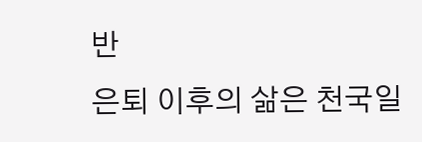반
은퇴 이후의 삶은 천국일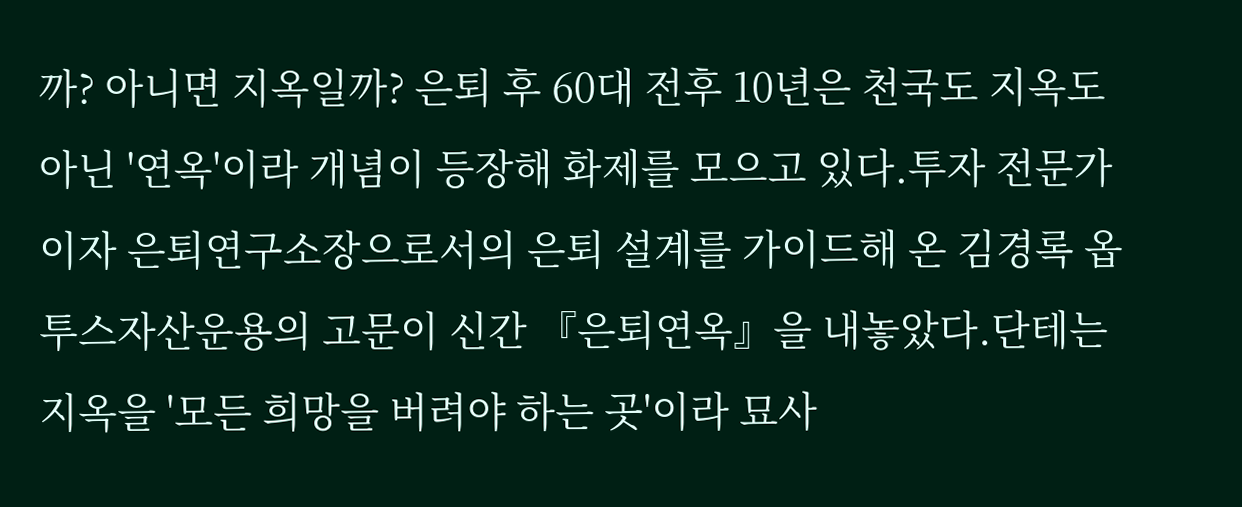까? 아니면 지옥일까? 은퇴 후 60대 전후 10년은 천국도 지옥도 아닌 '연옥'이라 개념이 등장해 화제를 모으고 있다.투자 전문가이자 은퇴연구소장으로서의 은퇴 설계를 가이드해 온 김경록 옵투스자산운용의 고문이 신간 『은퇴연옥』을 내놓았다.단테는 지옥을 '모든 희망을 버려야 하는 곳'이라 묘사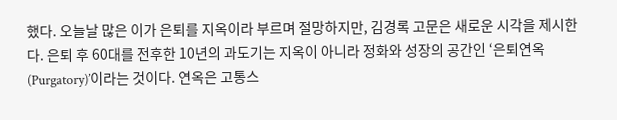했다. 오늘날 많은 이가 은퇴를 지옥이라 부르며 절망하지만, 김경록 고문은 새로운 시각을 제시한다. 은퇴 후 60대를 전후한 10년의 과도기는 지옥이 아니라 정화와 성장의 공간인 ‘은퇴연옥(Purgatory)’이라는 것이다. 연옥은 고통스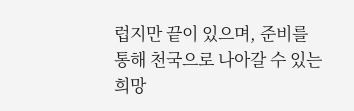럽지만 끝이 있으며, 준비를 통해 천국으로 나아갈 수 있는 희망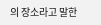의 장소라고 말한